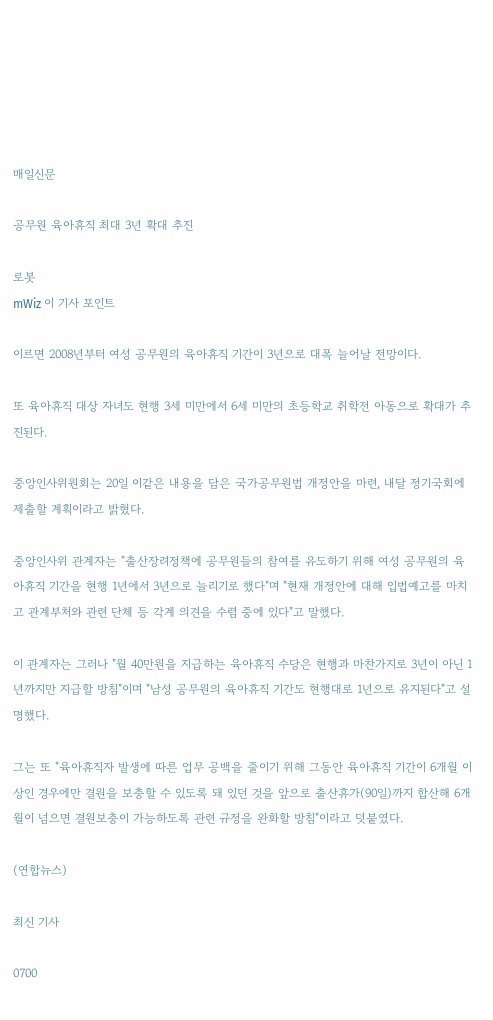매일신문

공무원 육아휴직 최대 3년 확대 추진

로봇
mWiz 이 기사 포인트

이르면 2008년부터 여성 공무원의 육아휴직 기간이 3년으로 대폭 늘어날 전망이다.

또 육아휴직 대상 자녀도 현행 3세 미만에서 6세 미만의 초등학교 취학전 아동으로 확대가 추진된다.

중앙인사위원회는 20일 이같은 내용을 담은 국가공무원법 개정안을 마련, 내달 정기국회에 제출할 계획이라고 밝혔다.

중앙인사위 관계자는 "출산장려정책에 공무원들의 참여를 유도하기 위해 여성 공무원의 육아휴직 기간을 현행 1년에서 3년으로 늘리기로 했다"며 "현재 개정안에 대해 입법예고를 마치고 관계부처와 관련 단체 등 각계 의견을 수렴 중에 있다"고 말했다.

이 관계자는 그러나 "월 40만원을 지급하는 육아휴직 수당은 현행과 마찬가지로 3년이 아닌 1년까지만 지급할 방침"이며 "남성 공무원의 육아휴직 기간도 현행대로 1년으로 유지된다"고 설명했다.

그는 또 "육아휴직자 발생에 따른 업무 공백을 줄이기 위해 그동안 육아휴직 기간이 6개월 이상인 경우에만 결원을 보충할 수 있도록 돼 있던 것을 앞으로 출산휴가(90일)까지 합산해 6개월이 넘으면 결원보충이 가능하도록 관련 규정을 완화할 방침"이라고 덧붙였다.

(연합뉴스)

최신 기사

0700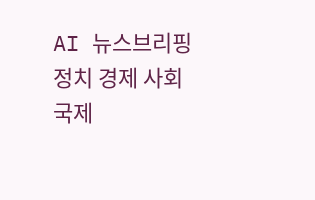AI 뉴스브리핑
정치 경제 사회 국제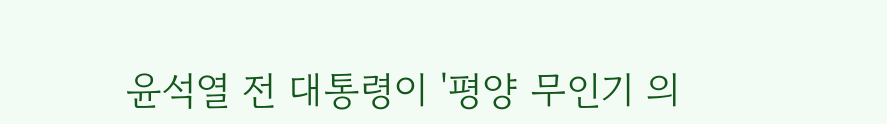윤석열 전 대통령이 '평양 무인기 의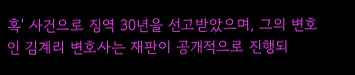혹' 사건으로 징역 30년을 선고받았으며, 그의 변호인 김계리 변호사는 재판이 공개적으로 진행되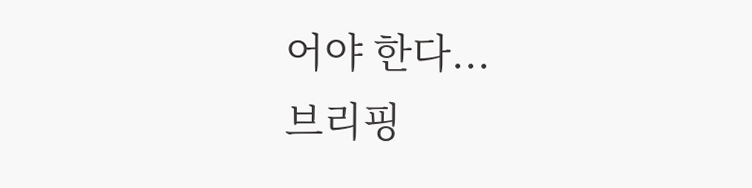어야 한다...
브리핑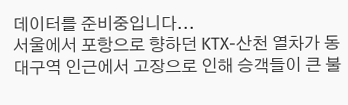데이터를 준비중입니다...
서울에서 포항으로 향하던 KTX-산천 열차가 동대구역 인근에서 고장으로 인해 승객들이 큰 불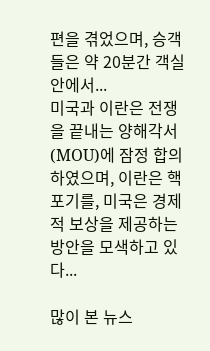편을 겪었으며, 승객들은 약 20분간 객실 안에서...
미국과 이란은 전쟁을 끝내는 양해각서(MOU)에 잠정 합의하였으며, 이란은 핵 포기를, 미국은 경제적 보상을 제공하는 방안을 모색하고 있다...

많이 본 뉴스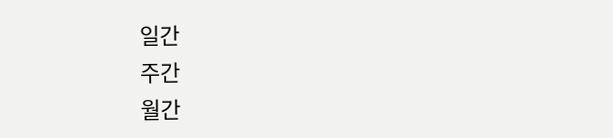일간
주간
월간